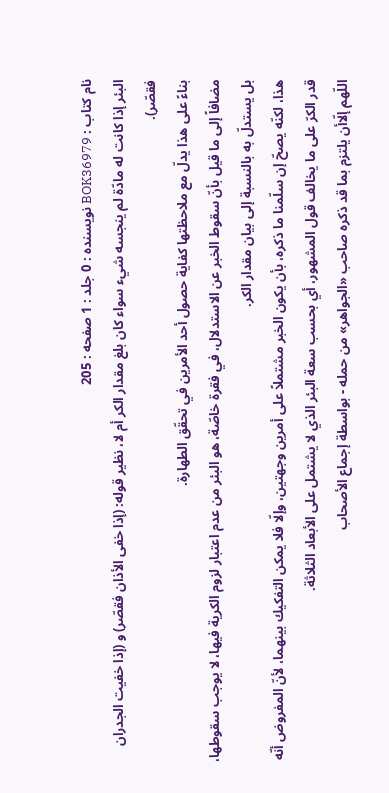نام کتاب : BOK36979 نویسنده : 0 جلد : 1 صفحه : 205
البئر إذا كانت له مادّة لم ينجسه شيء سواء كان بلغ مقدار الكر أم لا، نظير قوله: (إذا خفى الأذان فقصّر) و (إذا خفيت الجدران فقصّر).
بناءً على هذا يدلّ مع ملاحظتها كفاية حصول أحد الأمرين في تحقّق الطهارة.
مضافاً إلى ما قيل بأنّ سقوط الخبر عن الاستدلال، في فقرة خاصّة، هو البئر من عدم اعتبار لزوم الكرية فيها، لا يوجب سقوطها، بل يستدلّ به بالنسبة إلى بيان مقدار الكر.
هذا، لكنّه يصحّ إن سلّمنا ما ذكره، بأن يكون الخبر مشتملاً على أمرين وجهتين، وإلّا فلا يمكن التفكيك بينهما، لأنّ المفروض أنّه قدر الكرّ على ما يخالف قول المشهور، أي بحسب سعة البئر الذي لا يشتمل على الأبعاد الثلاثة.
اللّهم إلّاأن يلتزم بما قد ذكره صاحب «الجواهر» من حمله - بواسطة إجماع الأصحاب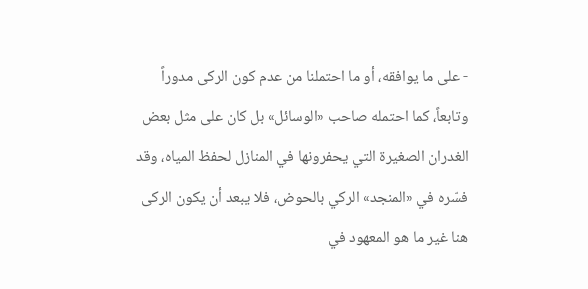- على ما يوافقه، أو ما احتملنا من عدم كون الركى مدوراً وتابعاً، كما احتمله صاحب «الوسائل» بل كان على مثل بعض الغدران الصغيرة التي يحفرونها في المنازل لحفظ المياه، وقد فسّره في «المنجد» الركي بالحوض، فلا يبعد أن يكون الركى هنا غير ما هو المعهود في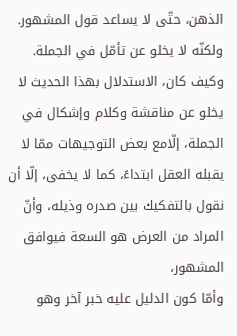الذهن، حتّى لا يساعد قول المشهور.
ولكنّه لا يخلو عن تأمّل في الجملة.
وكيف كان، الاستدلال بهذا الحديث لا يخلو عن مناقشة وكلام وإشكال في الجملة، إلّامع بعض التوجيهات ممّا لا يقبله العقل ابتداءً، كما لا يخفى، إلّا أن نقول بالتفكيك بين صدره وذيله، وأنّ المراد من العرض هو السعة فيوافق المشهور،
وأمّا كون الدليل عليه خبر آخر وهو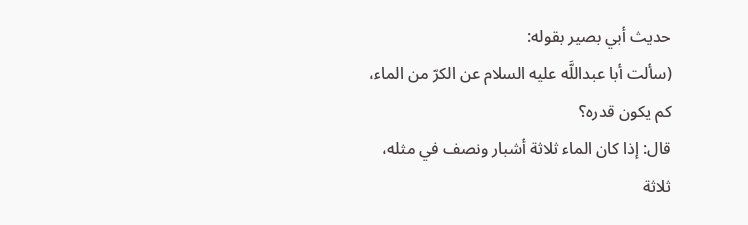حديث أبي بصير بقوله:
(سألت أبا عبداللَّه عليه السلام عن الكرّ من الماء، كم يكون قدره؟
قال: إذا كان الماء ثلاثة أشبار ونصف في مثله، ثلاثة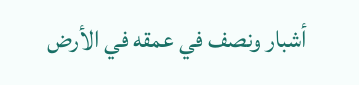أشبار ونصف في عمقه في الأرض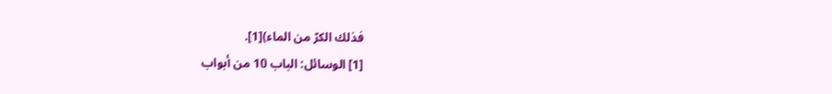فذلك الكرّ من الماء)[1].
[1] الوسائل: الباب 10 من أبواب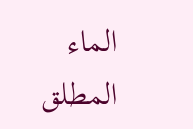الماء المطلق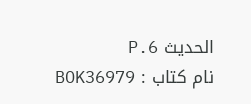الحديث 6.P
نام کتاب : BOK36979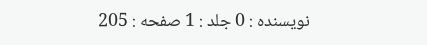نویسنده : 0 جلد : 1 صفحه : 205